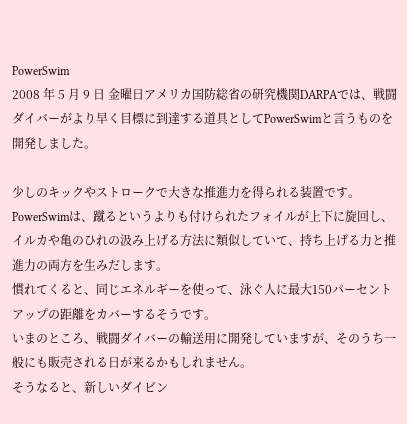PowerSwim
2008 年 5 月 9 日 金曜日アメリカ国防総省の研究機関DARPAでは、戦闘ダイバーがより早く目標に到達する道具としてPowerSwimと言うものを開発しました。

少しのキックやストロークで大きな推進力を得られる装置です。
PowerSwimは、蹴るというよりも付けられたフォイルが上下に旋回し、イルカや亀のひれの汲み上げる方法に類似していて、持ち上げる力と推進力の両方を生みだします。
慣れてくると、同じエネルギーを使って、泳ぐ人に最大150パーセントアップの距離をカバーするそうです。
いまのところ、戦闘ダイバーの輸送用に開発していますが、そのうち一般にも販売される日が来るかもしれません。
そうなると、新しいダイビン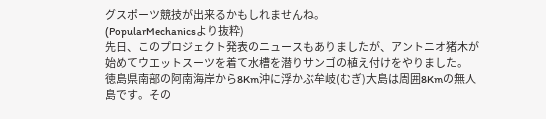グスポーツ競技が出来るかもしれませんね。
(PopularMechanicsより抜粋)
先日、このプロジェクト発表のニュースもありましたが、アントニオ猪木が始めてウエットスーツを着て水槽を潜りサンゴの植え付けをやりました。
徳島県南部の阿南海岸から8Km沖に浮かぶ牟岐(むぎ)大島は周囲8Kmの無人島です。その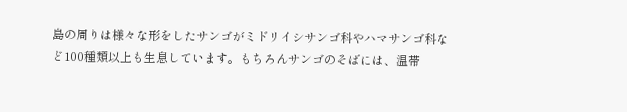島の周りは様々な形をしたサンゴがミドリイシサンゴ科やハマサンゴ科など100種類以上も生息しています。もちろんサンゴのそばには、温帯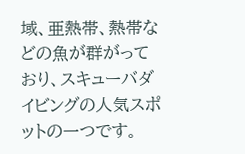域、亜熱帯、熱帯などの魚が群がっており、スキューバダイビングの人気スポットの一つです。